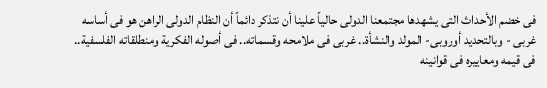فى خضم الأحداث التى يشهدها مجتمعنا الدولى حالياً علينا أن نتذكر دائماً أن النظام الدولى الراهن هو فى أساسه غربى - وبالتحديد أوروبى- المولد والنشأة.. غربى فى ملامحه وقسماته.. فى أصوله الفكرية ومنطلقاته الفلسفية.. فى قيمه ومعاييره فى قوانينه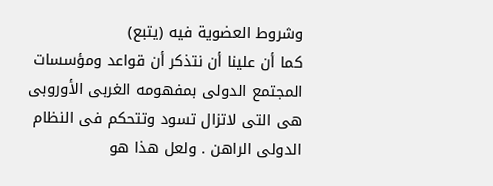وشروط العضوية فيه (يتبع)
كما أن علينا أن نتذكر أن قواعد ومؤسسات المجتمع الدولى بمفهومه الغربى الأوروبى هى التى لاتزال تسود وتتحكم فى النظام الدولى الراهن . ولعل هذا هو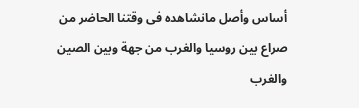أساس وأصل مانشاهده فى وقتنا الحاضر من صراع بين روسيا والغرب من جهة وبين الصين والغرب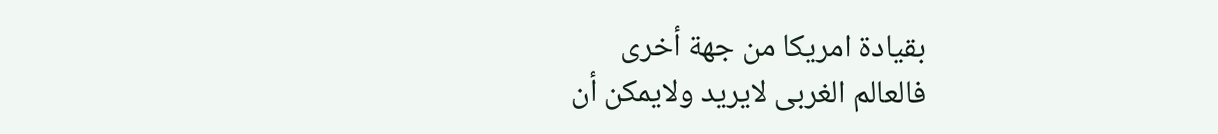بقيادة امريكا من جهة أخرى
فالعالم الغربى لايريد ولايمكن أن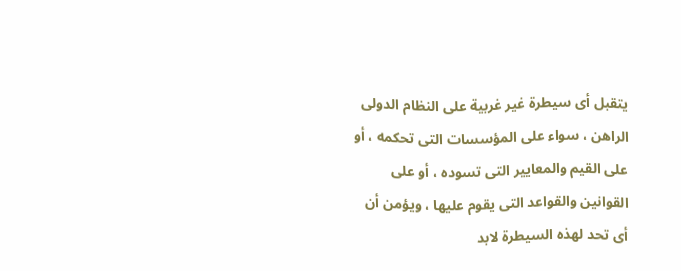يتقبل أى سيطرة غير غربية على النظام الدولى الراهن ، سواء على المؤسسات التى تحكمه ، أو على القيم والمعايير التى تسوده ، أو على القوانين والقواعد التى يقوم عليها ، ويؤمن أن أى تحد لهذه السيطرة لابد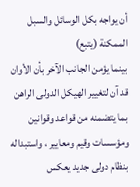أن يواجه بكل الوسائل والسبل الممكنة (يتبع)
بينما يؤمن الجانب الآخر بأن الأوان قد آن لتغيير الهيكل الدولى الراهن بما يتضمنه من قواعد وقوانين ومؤسسات وقيم ومعايير ، واستبداله بنظام دولى جديد يعكس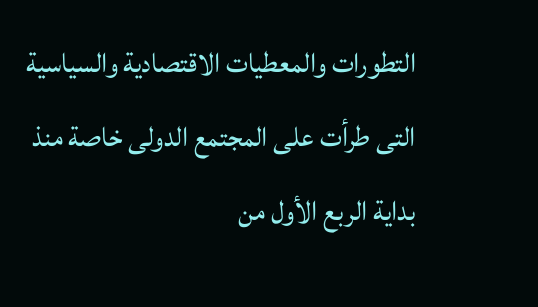التطورات والمعطيات الاقتصادية والسياسية التى طرأت على المجتمع الدولى خاصة منذ بداية الربع الأول من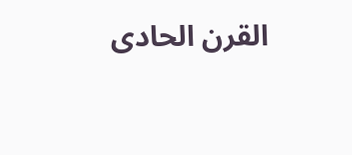القرن الحادى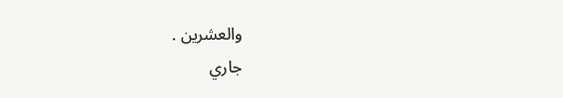والعشرين .
جاري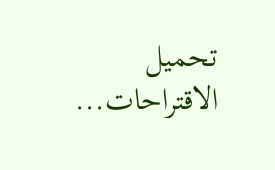تحميل الاقتراحات...